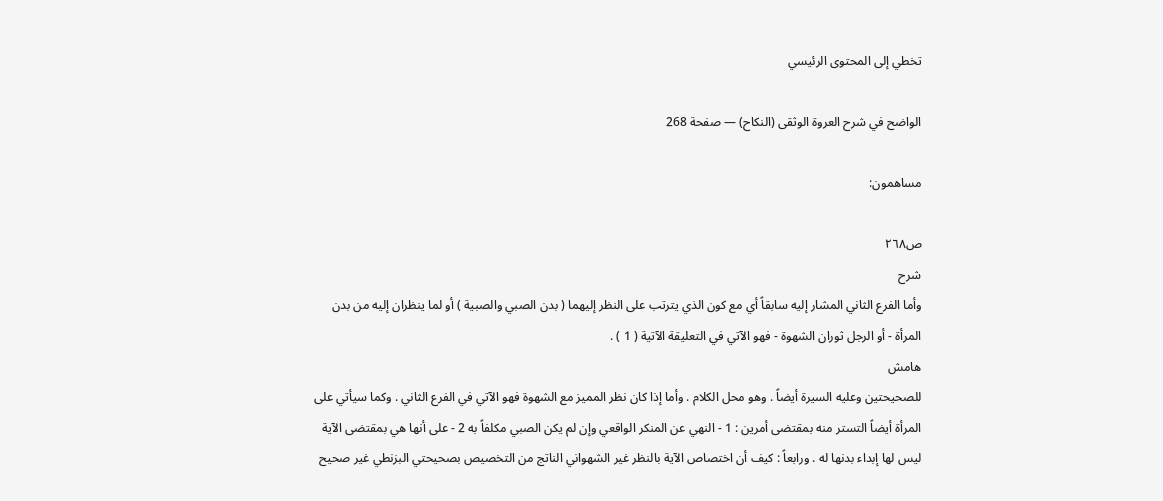تخطي إلى المحتوى الرئيسي

الواضح في شرح العروة الوثقى (النكاح) — صفحة 268

مساهمون:

ص٢٦٨
شرح
وأما الفرع الثاني المشار إليه سابقاً أي مع كون الذي يترتب على النظر إليهما ( بدن الصبي والصبية ) أو لما ينظران إليه من بدن المرأة - أو الرجل ثوران الشهوة - فهو الآتي في التعليقة الآتية ( 1 ) .
هامش
للصحيحتين وعليه السيرة أيضاً . وهو محل الكلام . وأما إذا كان نظر المميز مع الشهوة فهو الآتي في الفرع الثاني . وكما سيأتي على المرأة أيضاً التستر منه بمقتضى أمرين : 1 - النهي عن المنكر الواقعي وإن لم يكن الصبي مكلفاً به 2 - على أنها هي بمقتضى الآية ليس لها إبداء بدنها له . ورابعاً : كيف أن اختصاص الآية بالنظر غير الشهواني الناتج من التخصيص بصحيحتي البزنطي غير صحيح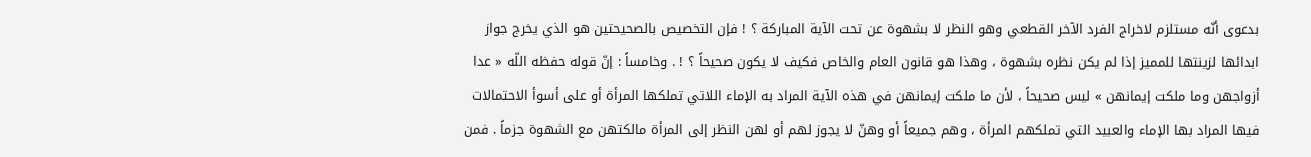بدعوى أنّه مستلزم لاخراج الفرد الآخر القطعي وهو النظر لا بشهوة عن تحت الآية المباركة ؟ ! فإن التخصيص بالصحيحتين هو الذي يخرج جواز ابدائها لزينتها للمميز إذا لم يكن نظره بشهوة ، وهذا هو قانون العام والخاص فكيف لا يكون صحيحاً ؟ ! . وخامساً : إنّ قوله حفظه اللّه « عدا أزواجهن وما ملكت إيمانهن » ليس صحيحاً ، لأن ما ملكت إيمانهن في هذه الآية المراد به الإماء اللاتي تملكها المرأة أو على أسوأ الاحتمالات فيها المراد بها الإماء والعبيد التي تملكهم المرأة ، وهم جميعاً أو وهنّ لا يجوز لهم أو لهن النظر إلى المرأة مالكتهن مع الشهوة جزماً . فمن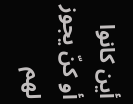أين كانوا أو كنّ يجوز لهم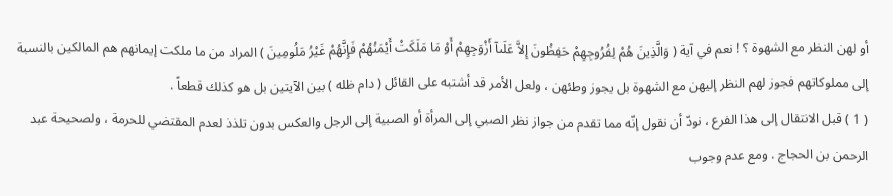أو لهن النظر مع الشهوة ؟ ! نعم في آية ( وَالَّذِينَ هُمْ لِفُرُوجِهِمْ حَفِظُونَ إِلاَّ عَلَىآ أَزْوَجِهِمْ أَوْ مَا مَلَكَتْ أَيْمَنُهُمْ فَإِنَّهُمْ غَيْرُ مَلُومِينَ ) المراد من ما ملكت إيمانهم هم المالكين بالنسبة إلى مملوكاتهم فجوز لهم النظر إليهن مع الشهوة بل يجوز وطئهن ، ولعل الأمر قد أشتبه على القائل ( دام ظله ) بين الآيتين بل هو كذلك قطعاً .
( 1 ) قبل الانتقال إلى هذا الفرع ، نودّ أن نقول إنّه مما تقدم من جواز نظر الصبي إلى المرأة أو الصبية إلى الرجل والعكس بدون تلذذ لعدم المقتضي للحرمة ، ولصحيحة عبد الرحمن بن الحجاج . ومع عدم وجوب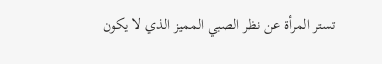تستر المرأة عن نظر الصبي المميز الذي لا يكون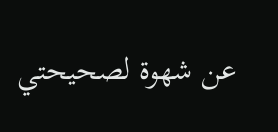عن شهوة لصحيحتي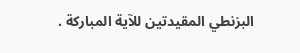البزنطي المقيدتين للآية المباركة .